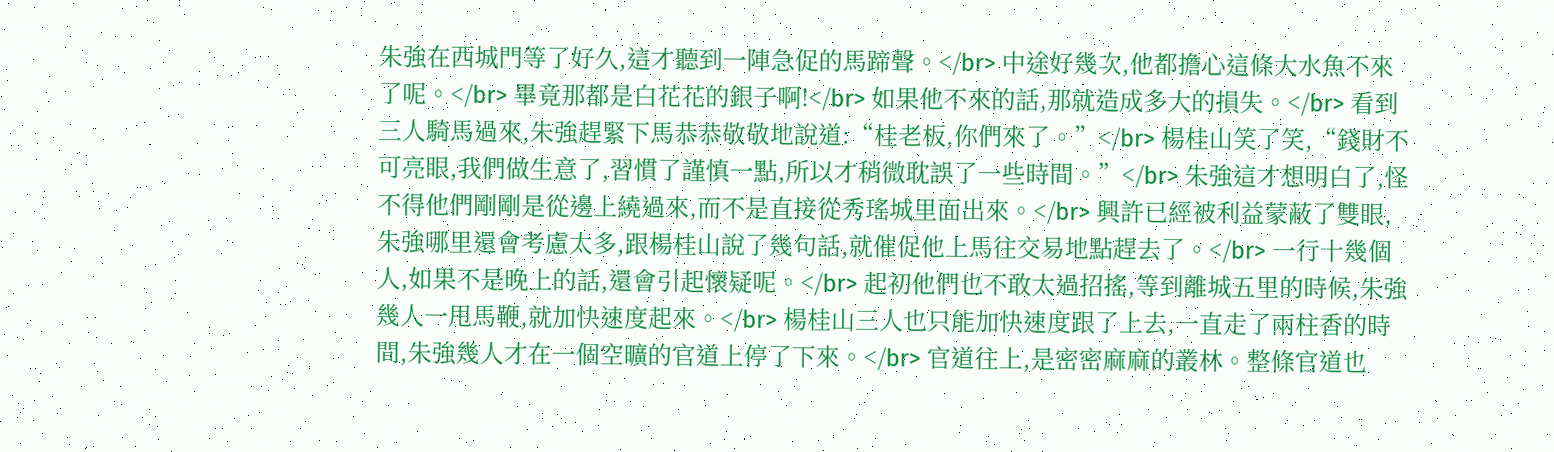朱強在西城門等了好久,這才聽到一陣急促的馬蹄聲。</br> 中途好幾次,他都擔心這條大水魚不來了呢。</br> 畢竟那都是白花花的銀子啊!</br> 如果他不來的話,那就造成多大的損失。</br> 看到三人騎馬過來,朱強趕緊下馬恭恭敬敬地說道:“桂老板,你們來了。”</br> 楊桂山笑了笑,“錢財不可亮眼,我們做生意了,習慣了謹慎一點,所以才稍微耽誤了一些時間。”</br> 朱強這才想明白了,怪不得他們剛剛是從邊上繞過來,而不是直接從秀瑤城里面出來。</br> 興許已經被利益蒙蔽了雙眼,朱強哪里還會考慮太多,跟楊桂山說了幾句話,就催促他上馬往交易地點趕去了。</br> 一行十幾個人,如果不是晚上的話,還會引起懷疑呢。</br> 起初他們也不敢太過招搖,等到離城五里的時候,朱強幾人一甩馬鞭,就加快速度起來。</br> 楊桂山三人也只能加快速度跟了上去,一直走了兩柱香的時間,朱強幾人才在一個空曠的官道上停了下來。</br> 官道往上,是密密麻麻的叢林。整條官道也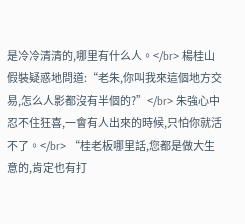是冷冷清清的,哪里有什么人。</br> 楊桂山假裝疑惑地問道:“老朱,你叫我來這個地方交易,怎么人影都沒有半個的?”</br> 朱強心中忍不住狂喜,一會有人出來的時候,只怕你就活不了。</br> “桂老板哪里話,您都是做大生意的,肯定也有打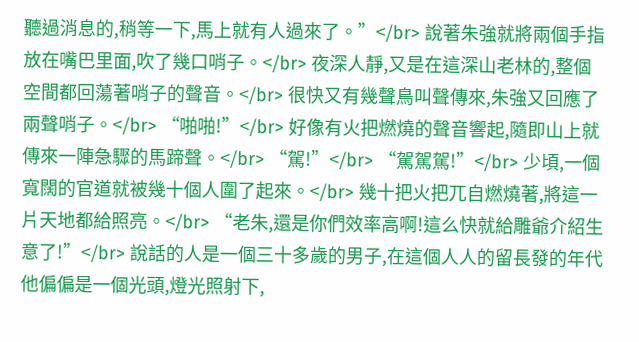聽過消息的,稍等一下,馬上就有人過來了。”</br> 說著朱強就將兩個手指放在嘴巴里面,吹了幾口哨子。</br> 夜深人靜,又是在這深山老林的,整個空間都回蕩著哨子的聲音。</br> 很快又有幾聲鳥叫聲傳來,朱強又回應了兩聲哨子。</br> “啪啪!”</br> 好像有火把燃燒的聲音響起,隨即山上就傳來一陣急驟的馬蹄聲。</br> “駕!”</br> “駕駕駕!”</br> 少頃,一個寬闊的官道就被幾十個人圍了起來。</br> 幾十把火把兀自燃燒著,將這一片天地都給照亮。</br> “老朱,還是你們效率高啊!這么快就給雕爺介紹生意了!”</br> 說話的人是一個三十多歲的男子,在這個人人的留長發的年代他偏偏是一個光頭,燈光照射下,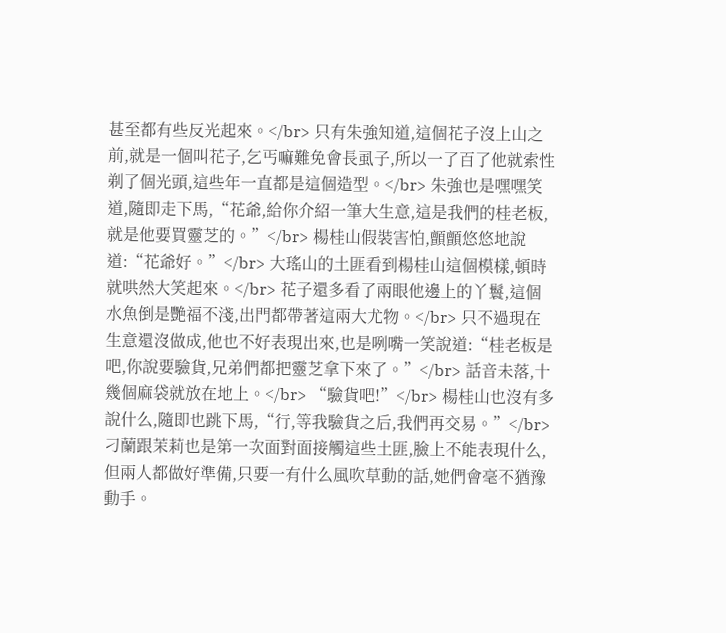甚至都有些反光起來。</br> 只有朱強知道,這個花子沒上山之前,就是一個叫花子,乞丐嘛難免會長虱子,所以一了百了他就索性剃了個光頭,這些年一直都是這個造型。</br> 朱強也是嘿嘿笑道,隨即走下馬,“花爺,給你介紹一筆大生意,這是我們的桂老板,就是他要買靈芝的。”</br> 楊桂山假裝害怕,顫顫悠悠地說道:“花爺好。”</br> 大瑤山的土匪看到楊桂山這個模樣,頓時就哄然大笑起來。</br> 花子還多看了兩眼他邊上的丫鬟,這個水魚倒是艷福不淺,出門都帶著這兩大尤物。</br> 只不過現在生意還沒做成,他也不好表現出來,也是咧嘴一笑說道:“桂老板是吧,你說要驗貨,兄弟們都把靈芝拿下來了。”</br> 話音未落,十幾個麻袋就放在地上。</br> “驗貨吧!”</br> 楊桂山也沒有多說什么,隨即也跳下馬,“行,等我驗貨之后,我們再交易。”</br> 刁蘭跟茉莉也是第一次面對面接觸這些土匪,臉上不能表現什么,但兩人都做好準備,只要一有什么風吹草動的話,她們會毫不猶豫動手。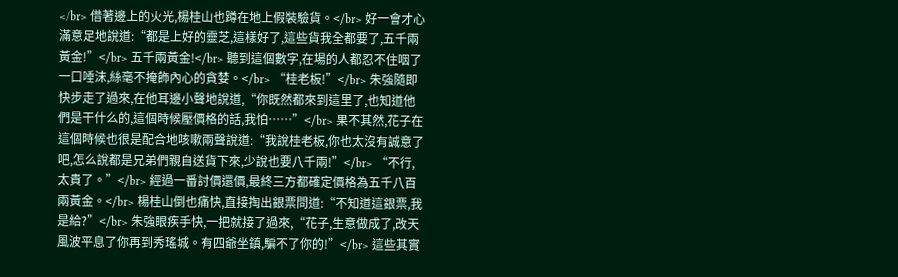</br> 借著邊上的火光,楊桂山也蹲在地上假裝驗貨。</br> 好一會才心滿意足地說道:“都是上好的靈芝,這樣好了,這些貨我全都要了,五千兩黃金!”</br> 五千兩黃金!</br> 聽到這個數字,在場的人都忍不住咽了一口唾沫,絲毫不掩飾內心的貪婪。</br> “桂老板!”</br> 朱強隨即快步走了過來,在他耳邊小聲地說道,“你既然都來到這里了,也知道他們是干什么的,這個時候壓價格的話,我怕……”</br> 果不其然,花子在這個時候也很是配合地咳嗽兩聲說道:“我說桂老板,你也太沒有誠意了吧,怎么說都是兄弟們親自送貨下來,少說也要八千兩!”</br> “不行,太貴了。”</br> 經過一番討價還價,最終三方都確定價格為五千八百兩黃金。</br> 楊桂山倒也痛快,直接掏出銀票問道:“不知道這銀票,我是給?”</br> 朱強眼疾手快,一把就接了過來,“花子,生意做成了,改天風波平息了你再到秀瑤城。有四爺坐鎮,騙不了你的!”</br> 這些其實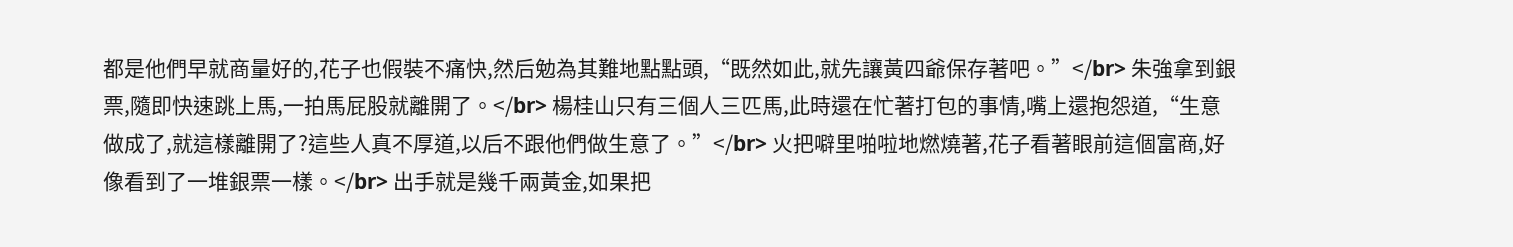都是他們早就商量好的,花子也假裝不痛快,然后勉為其難地點點頭,“既然如此,就先讓黃四爺保存著吧。”</br> 朱強拿到銀票,隨即快速跳上馬,一拍馬屁股就離開了。</br> 楊桂山只有三個人三匹馬,此時還在忙著打包的事情,嘴上還抱怨道,“生意做成了,就這樣離開了?這些人真不厚道,以后不跟他們做生意了。”</br> 火把噼里啪啦地燃燒著,花子看著眼前這個富商,好像看到了一堆銀票一樣。</br> 出手就是幾千兩黃金,如果把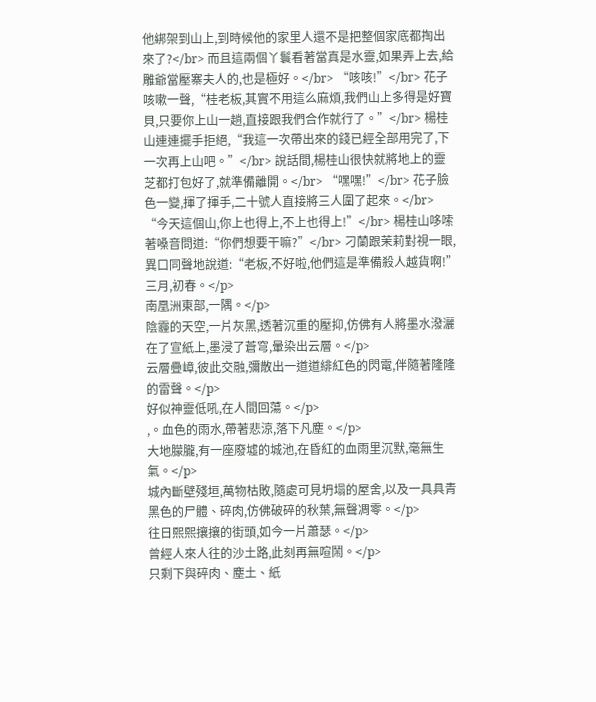他綁架到山上,到時候他的家里人還不是把整個家底都掏出來了?</br> 而且這兩個丫鬟看著當真是水靈,如果弄上去,給雕爺當壓寨夫人的,也是極好。</br> “咳咳!”</br> 花子咳嗽一聲,“桂老板,其實不用這么麻煩,我們山上多得是好寶貝,只要你上山一趟,直接跟我們合作就行了。”</br> 楊桂山連連擺手拒絕,“我這一次帶出來的錢已經全部用完了,下一次再上山吧。”</br> 說話間,楊桂山很快就將地上的靈芝都打包好了,就準備離開。</br> “嘿嘿!”</br> 花子臉色一變,揮了揮手,二十號人直接將三人圍了起來。</br> “今天這個山,你上也得上,不上也得上!”</br> 楊桂山哆嗦著嗓音問道:“你們想要干嘛?”</br> 刁蘭跟茉莉對視一眼,異口同聲地說道:“老板,不好啦,他們這是準備殺人越貨啊!”
三月,初春。</p>
南凰洲東部,一隅。</p>
陰霾的天空,一片灰黑,透著沉重的壓抑,仿佛有人將墨水潑灑在了宣紙上,墨浸了蒼穹,暈染出云層。</p>
云層疊嶂,彼此交融,彌散出一道道緋紅色的閃電,伴隨著隆隆的雷聲。</p>
好似神靈低吼,在人間回蕩。</p>
,。血色的雨水,帶著悲涼,落下凡塵。</p>
大地朦朧,有一座廢墟的城池,在昏紅的血雨里沉默,毫無生氣。</p>
城內斷壁殘垣,萬物枯敗,隨處可見坍塌的屋舍,以及一具具青黑色的尸體、碎肉,仿佛破碎的秋葉,無聲凋零。</p>
往日熙熙攘攘的街頭,如今一片蕭瑟。</p>
曾經人來人往的沙土路,此刻再無喧鬧。</p>
只剩下與碎肉、塵土、紙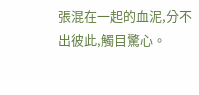張混在一起的血泥,分不出彼此,觸目驚心。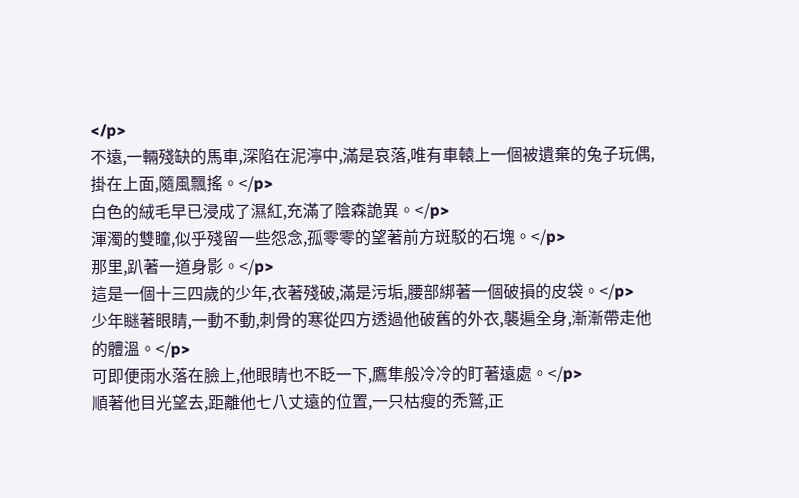</p>
不遠,一輛殘缺的馬車,深陷在泥濘中,滿是哀落,唯有車轅上一個被遺棄的兔子玩偶,掛在上面,隨風飄搖。</p>
白色的絨毛早已浸成了濕紅,充滿了陰森詭異。</p>
渾濁的雙瞳,似乎殘留一些怨念,孤零零的望著前方斑駁的石塊。</p>
那里,趴著一道身影。</p>
這是一個十三四歲的少年,衣著殘破,滿是污垢,腰部綁著一個破損的皮袋。</p>
少年瞇著眼睛,一動不動,刺骨的寒從四方透過他破舊的外衣,襲遍全身,漸漸帶走他的體溫。</p>
可即便雨水落在臉上,他眼睛也不眨一下,鷹隼般冷冷的盯著遠處。</p>
順著他目光望去,距離他七八丈遠的位置,一只枯瘦的禿鷲,正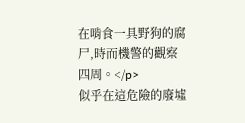在啃食一具野狗的腐尸,時而機警的觀察四周。</p>
似乎在這危險的廢墟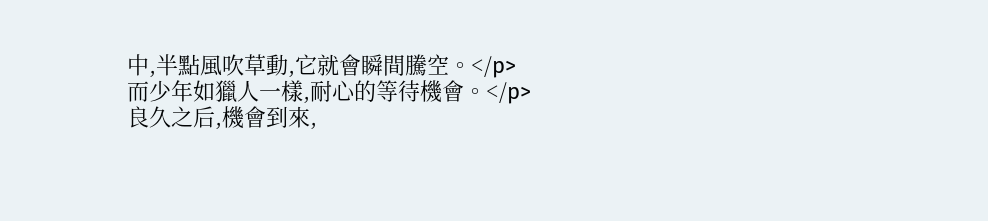中,半點風吹草動,它就會瞬間騰空。</p>
而少年如獵人一樣,耐心的等待機會。</p>
良久之后,機會到來,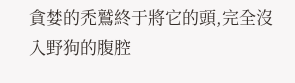貪婪的禿鷲終于將它的頭,完全沒入野狗的腹腔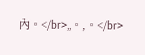內。</br>,,。,。</br>